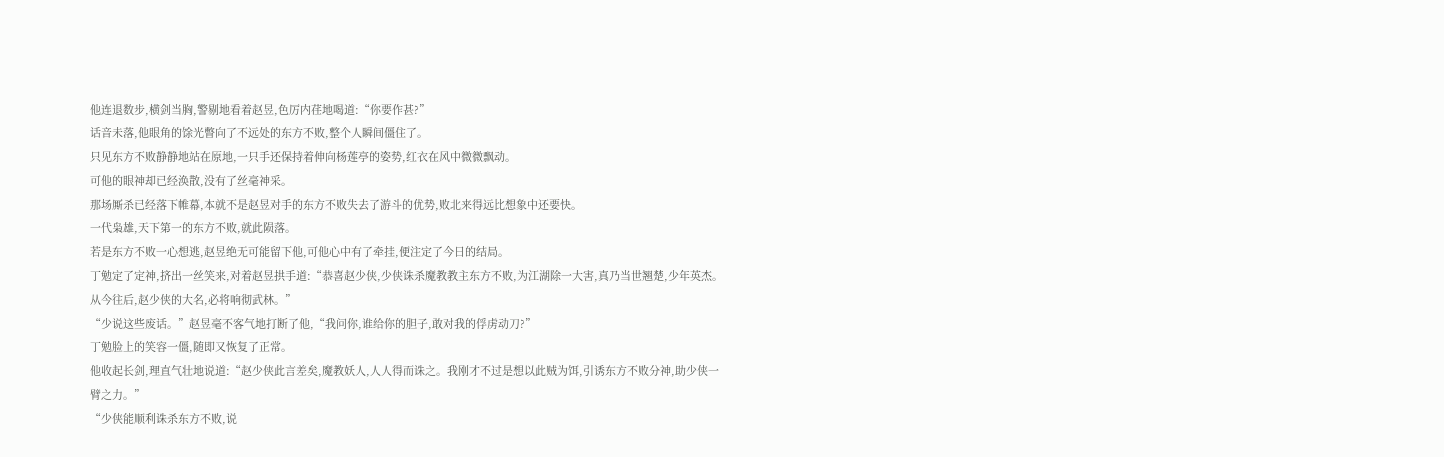他连退数步,横剑当胸,警剔地看着赵昱,色厉内荏地喝道:“你要作甚?”
话音未落,他眼角的馀光瞥向了不远处的东方不败,整个人瞬间僵住了。
只见东方不败静静地站在原地,一只手还保持着伸向杨莲亭的姿势,红衣在风中微微飘动。
可他的眼神却已经涣散,没有了丝毫神采。
那场厮杀已经落下帷幕,本就不是赵昱对手的东方不败失去了游斗的优势,败北来得远比想象中还要快。
一代枭雄,天下第一的东方不败,就此陨落。
若是东方不败一心想逃,赵昱绝无可能留下他,可他心中有了牵挂,便注定了今日的结局。
丁勉定了定神,挤出一丝笑来,对着赵昱拱手道:“恭喜赵少侠,少侠诛杀魔教教主东方不败,为江湖除一大害,真乃当世翘楚,少年英杰。从今往后,赵少侠的大名,必将响彻武林。”
“少说这些废话。”赵昱毫不客气地打断了他,“我问你,谁给你的胆子,敢对我的俘虏动刀?”
丁勉脸上的笑容一僵,随即又恢复了正常。
他收起长剑,理直气壮地说道:“赵少侠此言差矣,魔教妖人,人人得而诛之。我刚才不过是想以此贼为饵,引诱东方不败分神,助少侠一臂之力。”
“少侠能顺利诛杀东方不败,说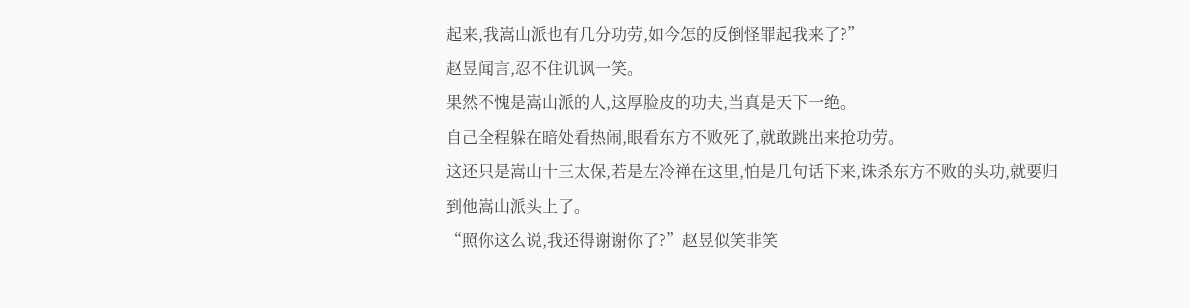起来,我嵩山派也有几分功劳,如今怎的反倒怪罪起我来了?”
赵昱闻言,忍不住讥讽一笑。
果然不愧是嵩山派的人,这厚脸皮的功夫,当真是天下一绝。
自己全程躲在暗处看热闹,眼看东方不败死了,就敢跳出来抢功劳。
这还只是嵩山十三太保,若是左冷禅在这里,怕是几句话下来,诛杀东方不败的头功,就要归到他嵩山派头上了。
“照你这么说,我还得谢谢你了?”赵昱似笑非笑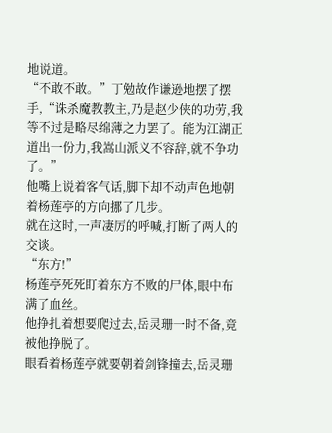地说道。
“不敢不敢。”丁勉故作谦逊地摆了摆手,“诛杀魔教教主,乃是赵少侠的功劳,我等不过是略尽绵薄之力罢了。能为江湖正道出一份力,我嵩山派义不容辞,就不争功了。”
他嘴上说着客气话,脚下却不动声色地朝着杨莲亭的方向挪了几步。
就在这时,一声凄厉的呼喊,打断了两人的交谈。
“东方!”
杨莲亭死死盯着东方不败的尸体,眼中布满了血丝。
他挣扎着想要爬过去,岳灵珊一时不备,竟被他挣脱了。
眼看着杨莲亭就要朝着剑锋撞去,岳灵珊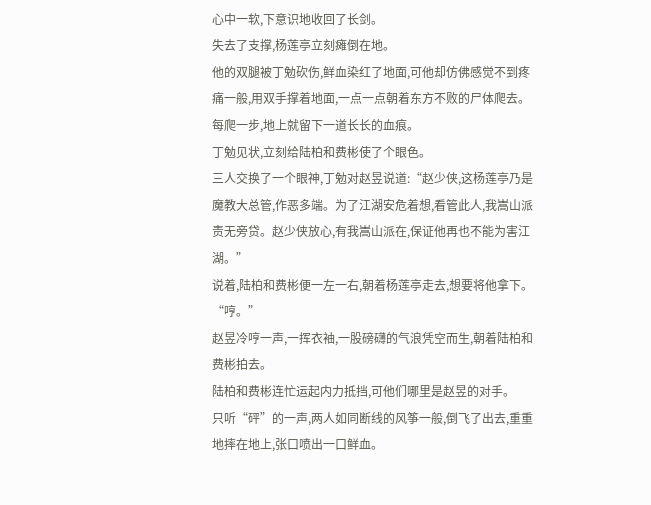心中一软,下意识地收回了长剑。
失去了支撑,杨莲亭立刻瘫倒在地。
他的双腿被丁勉砍伤,鲜血染红了地面,可他却仿佛感觉不到疼痛一般,用双手撑着地面,一点一点朝着东方不败的尸体爬去。
每爬一步,地上就留下一道长长的血痕。
丁勉见状,立刻给陆柏和费彬使了个眼色。
三人交换了一个眼神,丁勉对赵昱说道:“赵少侠,这杨莲亭乃是魔教大总管,作恶多端。为了江湖安危着想,看管此人,我嵩山派责无旁贷。赵少侠放心,有我嵩山派在,保证他再也不能为害江湖。”
说着,陆柏和费彬便一左一右,朝着杨莲亭走去,想要将他拿下。
“哼。”
赵昱冷哼一声,一挥衣袖,一股磅礴的气浪凭空而生,朝着陆柏和费彬拍去。
陆柏和费彬连忙运起内力抵挡,可他们哪里是赵昱的对手。
只听“砰”的一声,两人如同断线的风筝一般,倒飞了出去,重重地摔在地上,张口喷出一口鲜血。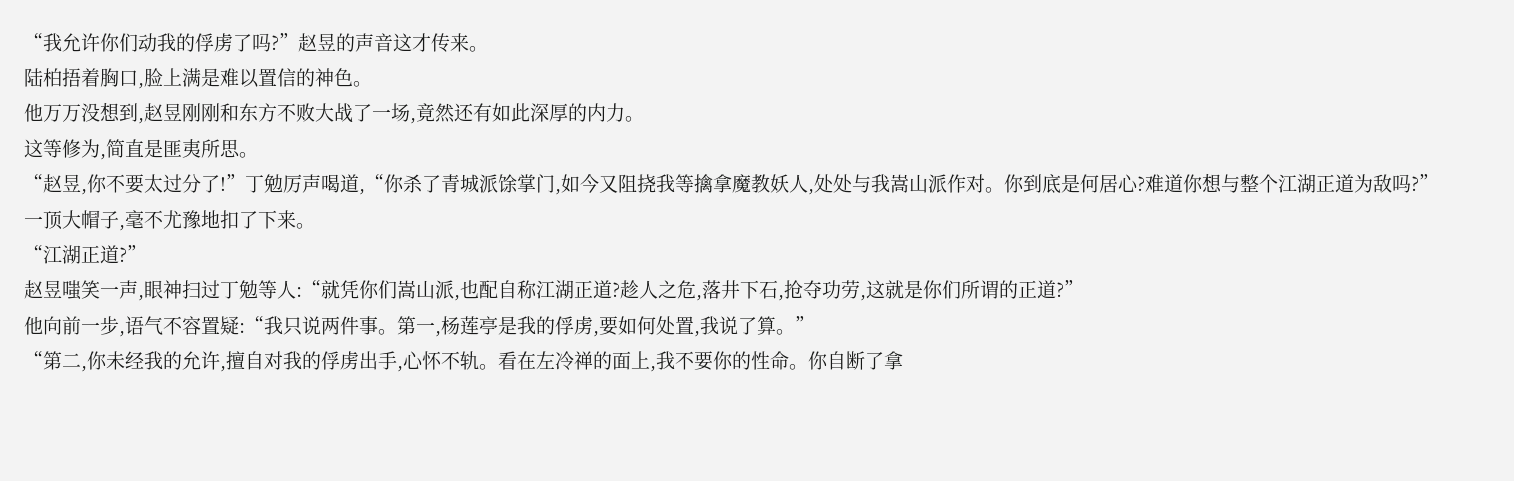“我允许你们动我的俘虏了吗?”赵昱的声音这才传来。
陆柏捂着胸口,脸上满是难以置信的神色。
他万万没想到,赵昱刚刚和东方不败大战了一场,竟然还有如此深厚的内力。
这等修为,简直是匪夷所思。
“赵昱,你不要太过分了!”丁勉厉声喝道,“你杀了青城派馀掌门,如今又阻挠我等擒拿魔教妖人,处处与我嵩山派作对。你到底是何居心?难道你想与整个江湖正道为敌吗?”
一顶大帽子,毫不尤豫地扣了下来。
“江湖正道?”
赵昱嗤笑一声,眼神扫过丁勉等人:“就凭你们嵩山派,也配自称江湖正道?趁人之危,落井下石,抢夺功劳,这就是你们所谓的正道?”
他向前一步,语气不容置疑:“我只说两件事。第一,杨莲亭是我的俘虏,要如何处置,我说了算。”
“第二,你未经我的允许,擅自对我的俘虏出手,心怀不轨。看在左冷禅的面上,我不要你的性命。你自断了拿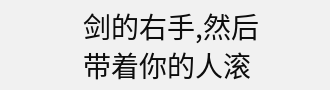剑的右手,然后带着你的人滚